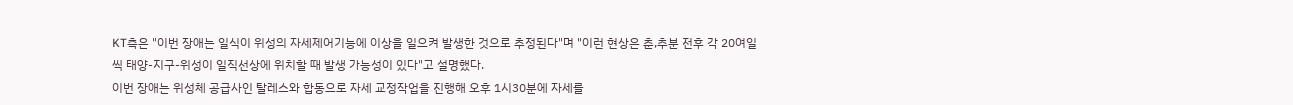KT측은 "이번 장애는 일식이 위성의 자세제어기능에 이상을 일으켜 발생한 것으로 추정된다"며 "이런 현상은 춘,추분 전후 각 20여일씩 태양-지구-위성이 일직선상에 위치할 때 발생 가능성이 있다"고 설명했다.
이번 장애는 위성체 공급사인 탈레스와 합동으로 자세 교정작업을 진행해 오후 1시30분에 자세를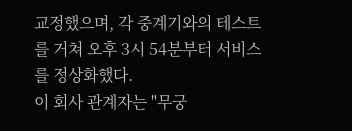교정했으며, 각 중계기와의 테스트를 거쳐 오후 3시 54분부터 서비스를 정상화했다.
이 회사 관계자는 "무궁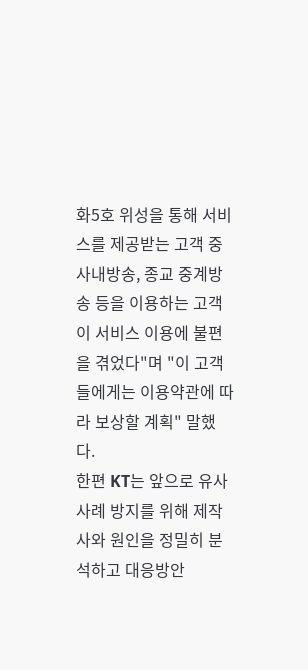화5호 위성을 통해 서비스를 제공받는 고객 중 사내방송, 종교 중계방송 등을 이용하는 고객이 서비스 이용에 불편을 겪었다"며 "이 고객들에게는 이용약관에 따라 보상할 계획" 말했다.
한편 KT는 앞으로 유사 사례 방지를 위해 제작사와 원인을 정밀히 분석하고 대응방안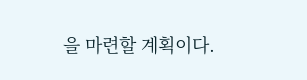을 마련할 계획이다.